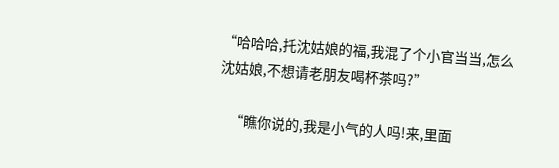“哈哈哈,托沈姑娘的福,我混了个小官当当,怎么沈姑娘,不想请老朋友喝杯茶吗?”

    “瞧你说的,我是小气的人吗!来,里面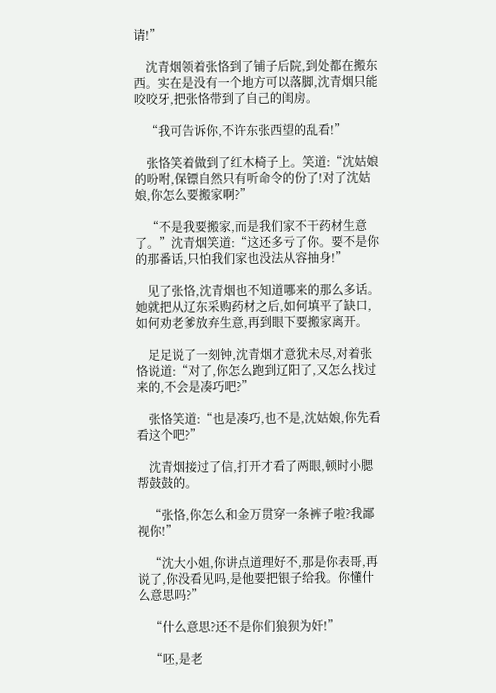请!”

    沈青烟领着张恪到了铺子后院,到处都在搬东西。实在是没有一个地方可以落脚,沈青烟只能咬咬牙,把张恪带到了自己的闺房。

    “我可告诉你,不许东张西望的乱看!”

    张恪笑着做到了红木椅子上。笑道:“沈姑娘的吩咐,保镖自然只有听命令的份了!对了沈姑娘,你怎么要搬家啊?”

    “不是我要搬家,而是我们家不干药材生意了。”沈青烟笑道:“这还多亏了你。要不是你的那番话,只怕我们家也没法从容抽身!”

    见了张恪,沈青烟也不知道哪来的那么多话。她就把从辽东采购药材之后,如何填平了缺口,如何劝老爹放弃生意,再到眼下要搬家离开。

    足足说了一刻钟,沈青烟才意犹未尽,对着张恪说道:“对了,你怎么跑到辽阳了,又怎么找过来的,不会是凑巧吧?”

    张恪笑道:“也是凑巧,也不是,沈姑娘,你先看看这个吧?”

    沈青烟接过了信,打开才看了两眼,顿时小腮帮鼓鼓的。

    “张恪,你怎么和金万贯穿一条裤子啦?我鄙视你!”

    “沈大小姐,你讲点道理好不,那是你表哥,再说了,你没看见吗,是他要把银子给我。你懂什么意思吗?”

    “什么意思?还不是你们狼狈为奸!”

    “呸,是老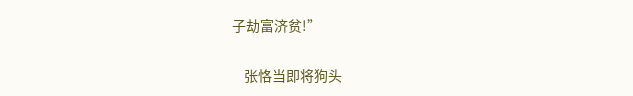子劫富济贫!”

    张恪当即将狗头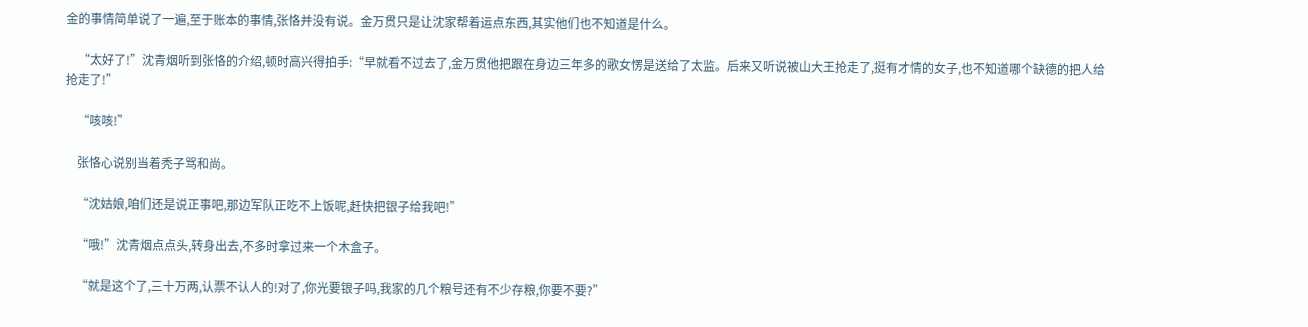金的事情简单说了一遍,至于账本的事情,张恪并没有说。金万贯只是让沈家帮着运点东西,其实他们也不知道是什么。

    “太好了!”沈青烟听到张恪的介绍,顿时高兴得拍手:“早就看不过去了,金万贯他把跟在身边三年多的歌女愣是送给了太监。后来又听说被山大王抢走了,挺有才情的女子,也不知道哪个缺德的把人给抢走了!”

    “咳咳!”

    张恪心说别当着秃子骂和尚。

    “沈姑娘,咱们还是说正事吧,那边军队正吃不上饭呢,赶快把银子给我吧!”

    “哦!”沈青烟点点头,转身出去,不多时拿过来一个木盒子。

    “就是这个了,三十万两,认票不认人的!对了,你光要银子吗,我家的几个粮号还有不少存粮,你要不要?”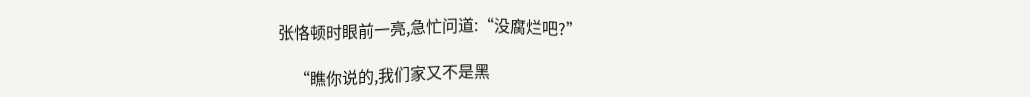张恪顿时眼前一亮,急忙问道:“没腐烂吧?”

    “瞧你说的,我们家又不是黑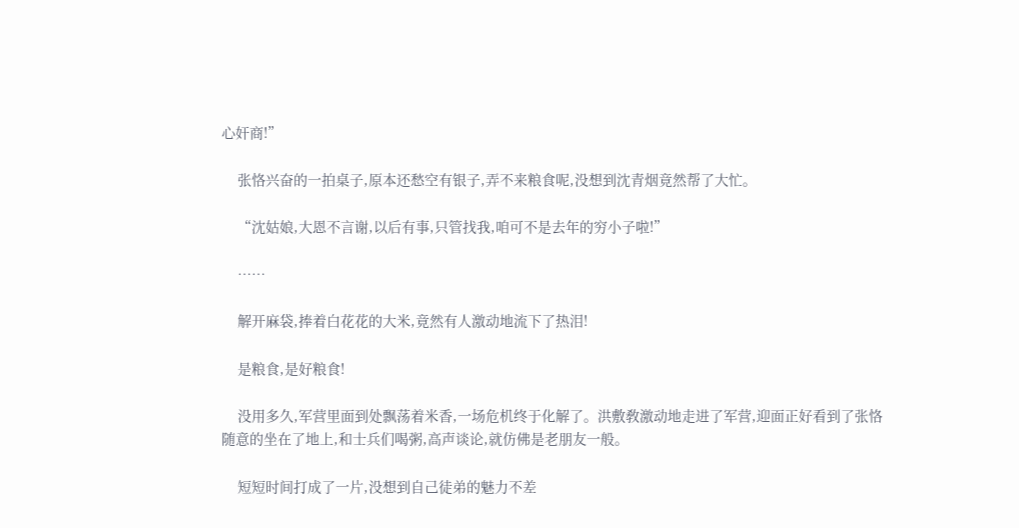心奸商!”

    张恪兴奋的一拍桌子,原本还愁空有银子,弄不来粮食呢,没想到沈青烟竟然帮了大忙。

    “沈姑娘,大恩不言谢,以后有事,只管找我,咱可不是去年的穷小子啦!”

    ……

    解开麻袋,捧着白花花的大米,竟然有人激动地流下了热泪!

    是粮食,是好粮食!

    没用多久,军营里面到处飘荡着米香,一场危机终于化解了。洪敷敎激动地走进了军营,迎面正好看到了张恪随意的坐在了地上,和士兵们喝粥,高声谈论,就仿佛是老朋友一般。

    短短时间打成了一片,没想到自己徒弟的魅力不差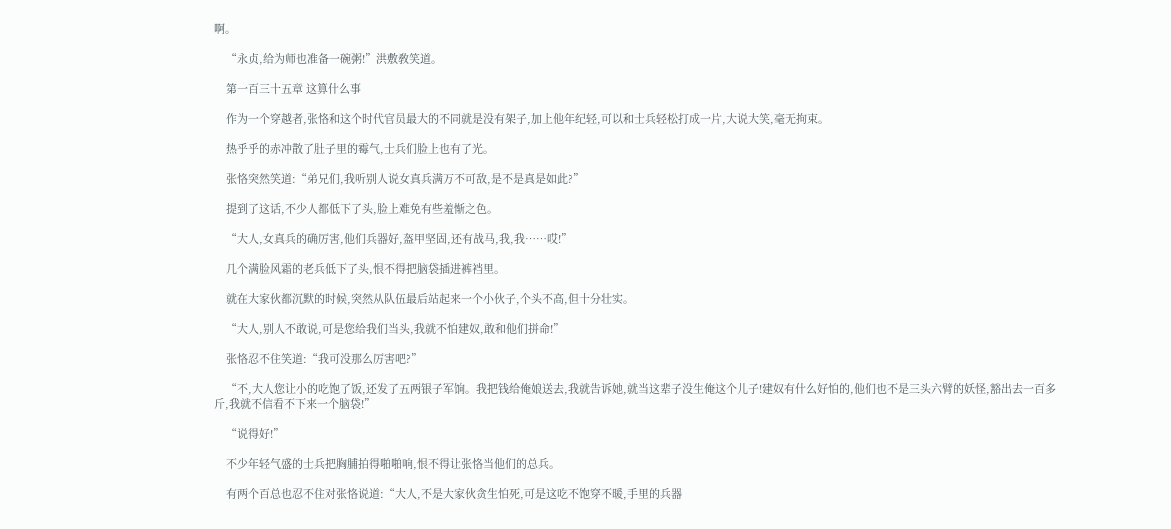啊。

    “永贞,给为师也准备一碗粥!”洪敷敎笑道。

    第一百三十五章 这算什么事

    作为一个穿越者,张恪和这个时代官员最大的不同就是没有架子,加上他年纪轻,可以和士兵轻松打成一片,大说大笑,毫无拘束。

    热乎乎的赤冲散了肚子里的霉气,士兵们脸上也有了光。

    张恪突然笑道:“弟兄们,我听别人说女真兵满万不可敌,是不是真是如此?”

    提到了这话,不少人都低下了头,脸上难免有些羞惭之色。

    “大人,女真兵的确厉害,他们兵器好,盔甲坚固,还有战马,我,我……哎!”

    几个满脸风霜的老兵低下了头,恨不得把脑袋插进裤裆里。

    就在大家伙都沉默的时候,突然从队伍最后站起来一个小伙子,个头不高,但十分壮实。

    “大人,别人不敢说,可是您给我们当头,我就不怕建奴,敢和他们拼命!”

    张恪忍不住笑道:“我可没那么厉害吧?”

    “不,大人您让小的吃饱了饭,还发了五两银子军饷。我把钱给俺娘送去,我就告诉她,就当这辈子没生俺这个儿子!建奴有什么好怕的,他们也不是三头六臂的妖怪,豁出去一百多斤,我就不信看不下来一个脑袋!”

    “说得好!”

    不少年轻气盛的士兵把胸脯拍得啪啪响,恨不得让张恪当他们的总兵。

    有两个百总也忍不住对张恪说道:“大人,不是大家伙贪生怕死,可是这吃不饱穿不暖,手里的兵器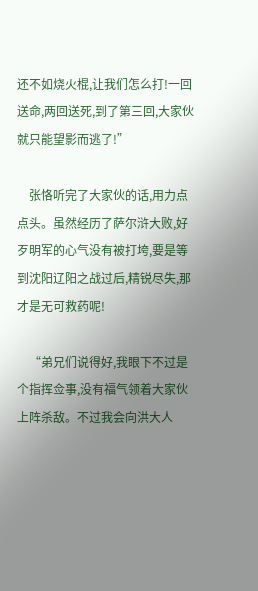还不如烧火棍,让我们怎么打!一回送命,两回送死,到了第三回,大家伙就只能望影而逃了!”

    张恪听完了大家伙的话,用力点点头。虽然经历了萨尔浒大败,好歹明军的心气没有被打垮,要是等到沈阳辽阳之战过后,精锐尽失,那才是无可救药呢!

    “弟兄们说得好,我眼下不过是个指挥佥事,没有福气领着大家伙上阵杀敌。不过我会向洪大人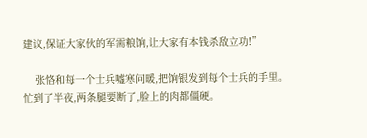建议,保证大家伙的军需粮饷,让大家有本钱杀敌立功!”

    张恪和每一个士兵嘘寒问暖,把饷银发到每个士兵的手里。忙到了半夜,两条腿要断了,脸上的肉都僵硬。